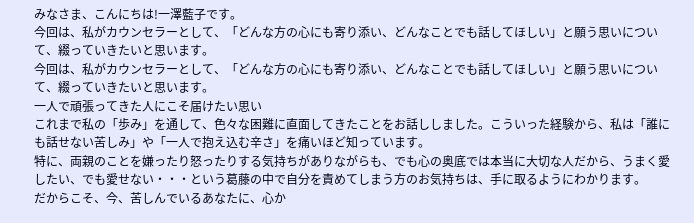みなさま、こんにちは!一澤藍子です。
今回は、私がカウンセラーとして、「どんな方の心にも寄り添い、どんなことでも話してほしい」と願う思いについて、綴っていきたいと思います。
今回は、私がカウンセラーとして、「どんな方の心にも寄り添い、どんなことでも話してほしい」と願う思いについて、綴っていきたいと思います。
一人で頑張ってきた人にこそ届けたい思い
これまで私の「歩み」を通して、色々な困難に直面してきたことをお話ししました。こういった経験から、私は「誰にも話せない苦しみ」や「一人で抱え込む辛さ」を痛いほど知っています。
特に、両親のことを嫌ったり怒ったりする気持ちがありながらも、でも心の奥底では本当に大切な人だから、うまく愛したい、でも愛せない・・・という葛藤の中で自分を責めてしまう方のお気持ちは、手に取るようにわかります。
だからこそ、今、苦しんでいるあなたに、心か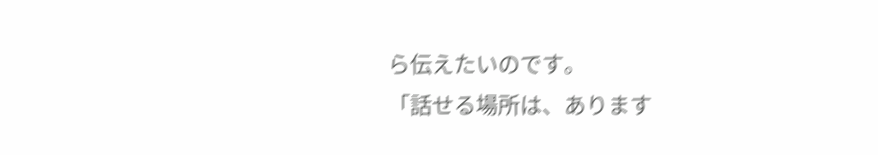ら伝えたいのです。
「話せる場所は、あります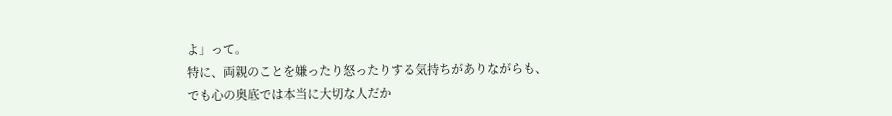よ」って。
特に、両親のことを嫌ったり怒ったりする気持ちがありながらも、でも心の奥底では本当に大切な人だか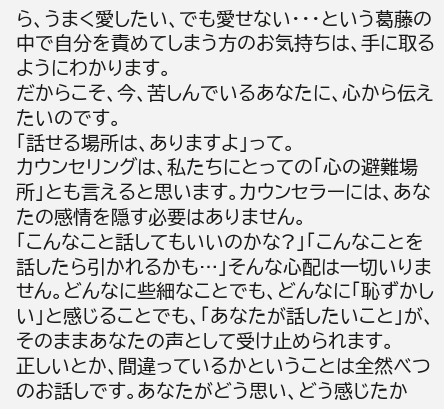ら、うまく愛したい、でも愛せない・・・という葛藤の中で自分を責めてしまう方のお気持ちは、手に取るようにわかります。
だからこそ、今、苦しんでいるあなたに、心から伝えたいのです。
「話せる場所は、ありますよ」って。
カウンセリングは、私たちにとっての「心の避難場所」とも言えると思います。カウンセラーには、あなたの感情を隠す必要はありません。
「こんなこと話してもいいのかな?」「こんなことを話したら引かれるかも…」そんな心配は一切いりません。どんなに些細なことでも、どんなに「恥ずかしい」と感じることでも、「あなたが話したいこと」が、そのままあなたの声として受け止められます。
正しいとか、間違っているかということは全然べつのお話しです。あなたがどう思い、どう感じたか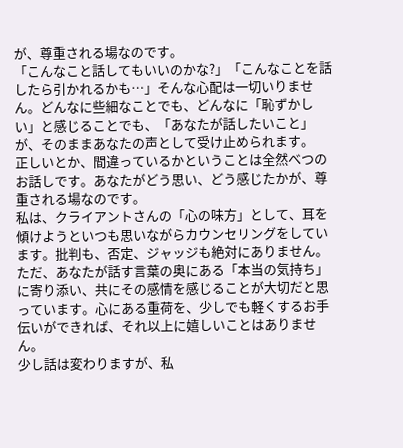が、尊重される場なのです。
「こんなこと話してもいいのかな?」「こんなことを話したら引かれるかも…」そんな心配は一切いりません。どんなに些細なことでも、どんなに「恥ずかしい」と感じることでも、「あなたが話したいこと」が、そのままあなたの声として受け止められます。
正しいとか、間違っているかということは全然べつのお話しです。あなたがどう思い、どう感じたかが、尊重される場なのです。
私は、クライアントさんの「心の味方」として、耳を傾けようといつも思いながらカウンセリングをしています。批判も、否定、ジャッジも絶対にありません。
ただ、あなたが話す言葉の奥にある「本当の気持ち」に寄り添い、共にその感情を感じることが大切だと思っています。心にある重荷を、少しでも軽くするお手伝いができれば、それ以上に嬉しいことはありません。
少し話は変わりますが、私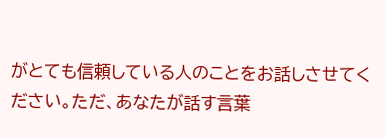がとても信頼している人のことをお話しさせてください。ただ、あなたが話す言葉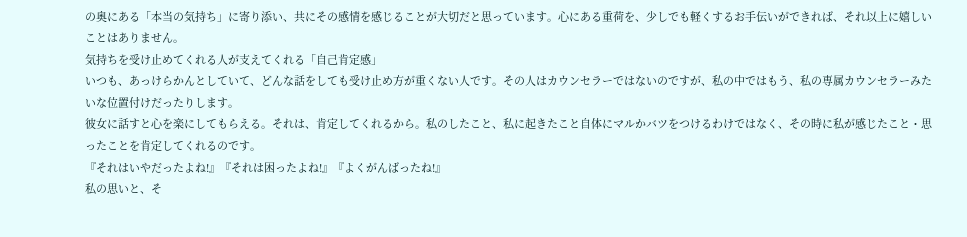の奥にある「本当の気持ち」に寄り添い、共にその感情を感じることが大切だと思っています。心にある重荷を、少しでも軽くするお手伝いができれば、それ以上に嬉しいことはありません。
気持ちを受け止めてくれる人が支えてくれる「自己肯定感」
いつも、あっけらかんとしていて、どんな話をしても受け止め方が重くない人です。その人はカウンセラーではないのですが、私の中ではもう、私の専属カウンセラーみたいな位置付けだったりします。
彼女に話すと心を楽にしてもらえる。それは、肯定してくれるから。私のしたこと、私に起きたこと自体にマルかバツをつけるわけではなく、その時に私が感じたこと・思ったことを肯定してくれるのです。
『それはいやだったよね!』『それは困ったよね!』『よくがんばったね!』
私の思いと、そ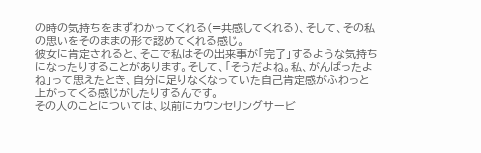の時の気持ちをまずわかってくれる(=共感してくれる)、そして、その私の思いをそのままの形で認めてくれる感じ。
彼女に肯定されると、そこで私はその出来事が「完了」するような気持ちになったりすることがあります。そして、「そうだよね。私、がんばったよね」って思えたとき、自分に足りなくなっていた自己肯定感がふわっと上がってくる感じがしたりするんです。
その人のことについては、以前にカウンセリングサービ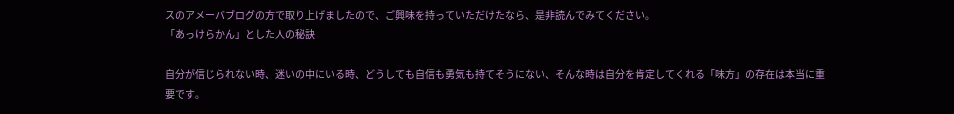スのアメーバブログの方で取り上げましたので、ご興味を持っていただけたなら、是非読んでみてください。
「あっけらかん」とした人の秘訣

自分が信じられない時、迷いの中にいる時、どうしても自信も勇気も持てそうにない、そんな時は自分を肯定してくれる「味方」の存在は本当に重要です。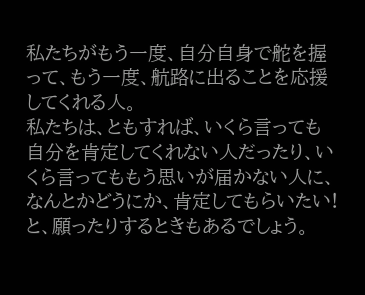私たちがもう一度、自分自身で舵を握って、もう一度、航路に出ることを応援してくれる人。
私たちは、ともすれば、いくら言っても自分を肯定してくれない人だったり、いくら言ってももう思いが届かない人に、なんとかどうにか、肯定してもらいたい!と、願ったりするときもあるでしょう。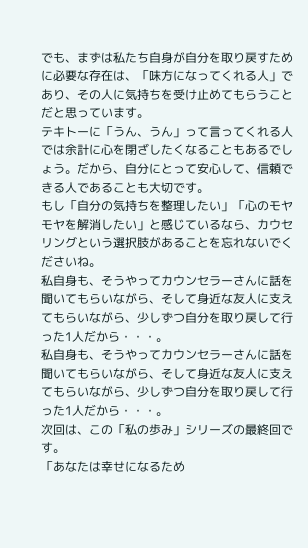でも、まずは私たち自身が自分を取り戻すために必要な存在は、「味方になってくれる人」であり、その人に気持ちを受け止めてもらうことだと思っています。
テキトーに「うん、うん」って言ってくれる人では余計に心を閉ざしたくなることもあるでしょう。だから、自分にとって安心して、信頼できる人であることも大切です。
もし「自分の気持ちを整理したい」「心のモヤモヤを解消したい」と感じているなら、カウセリングという選択肢があることを忘れないでくださいね。
私自身も、そうやってカウンセラーさんに話を聞いてもらいながら、そして身近な友人に支えてもらいながら、少しずつ自分を取り戻して行った1人だから・・・。
私自身も、そうやってカウンセラーさんに話を聞いてもらいながら、そして身近な友人に支えてもらいながら、少しずつ自分を取り戻して行った1人だから・・・。
次回は、この「私の歩み」シリーズの最終回です。
「あなたは幸せになるため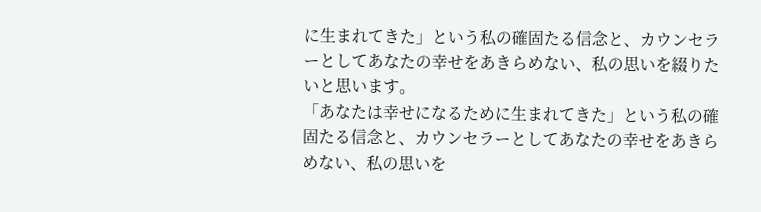に生まれてきた」という私の確固たる信念と、カウンセラーとしてあなたの幸せをあきらめない、私の思いを綴りたいと思います。
「あなたは幸せになるために生まれてきた」という私の確固たる信念と、カウンセラーとしてあなたの幸せをあきらめない、私の思いを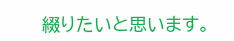綴りたいと思います。